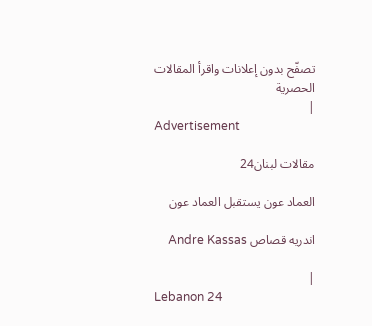تصفّح بدون إعلانات واقرأ المقالات الحصرية
|
Advertisement

مقالات لبنان24

العماد عون يستقبل العماد عون

اندريه قصاص Andre Kassas

|
Lebanon 24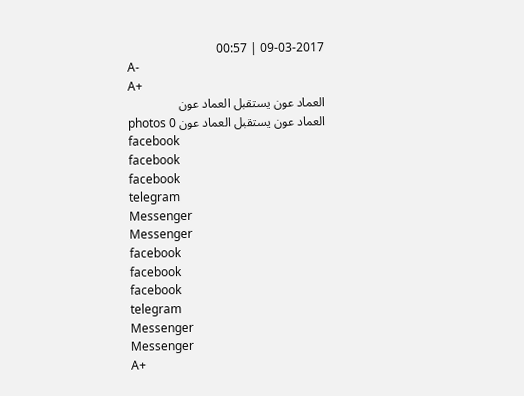09-03-2017 | 00:57
A-
A+
العماد عون يستقبل العماد عون
العماد عون يستقبل العماد عون photos 0
facebook
facebook
facebook
telegram
Messenger
Messenger
facebook
facebook
facebook
telegram
Messenger
Messenger
A+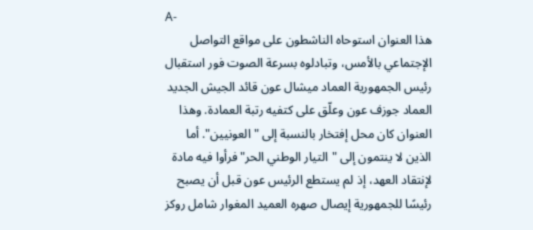A-
هذا العنوان استوحاه الناشطون على مواقع التواصل الإجتماعي بالأمس، وتبادلوه بسرعة الصوت فور استقبال رئيس الجمهورية العماد ميشال عون قائد الجيش الجديد العماد جوزف عون وعلّق على كتفيه رتبة العمادة. وهذا العنوان كان محل إفتخار بالنسبة إلى "العونيين". أما الذين لا ينتمون إلى "التيار الوطني الحر" فرأوا فيه مادة لإنتقاد العهد، إذ لم يستطع الرئيس عون قبل أن يصبح رئيسًا للجمهورية إيصال صهره العميد المغوار شامل روكز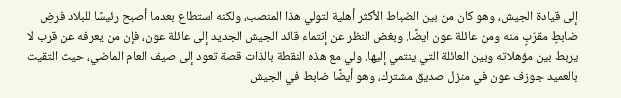إلى قيادة الجيش، وهو كان من بين الضباط الأكثر أهلية لتولي هذا المنصب، ولكنه استطاع بعدما أصبح رئيسًا للبلاد فرضِ ضابطٍ مقرّبٍ منه ومن عائلة عون ايضًا. وبغض النظر عن إنتماء قائد الجيش الجديد إلى عائلة عون، فإن من يعرفه عن قرب لا يربط بين مؤهلاته وبين العائلة التي ينتمي إليها. ولي مع هذه النقطة بالذات قصة تعود إلى صيف العام الماضي، حيث التقيت بالعميد جوزف عون في منزل صديق مشترك، وهو أيضًا ضابط في الجيش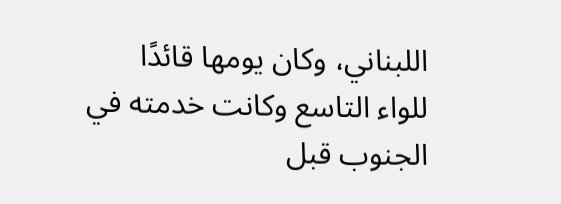اللبناني، وكان يومها قائدًا للواء التاسع وكانت خدمته في الجنوب قبل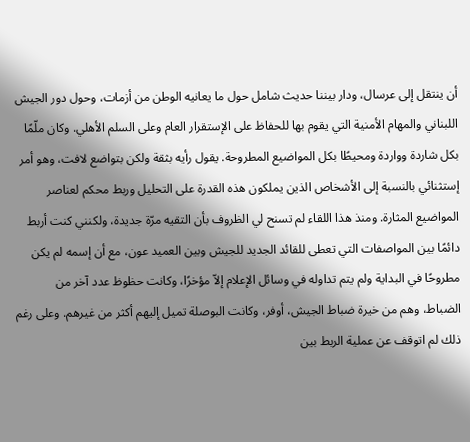أن ينتقل إلى عرسال، ودار بيننا حديث شامل حول ما يعانيه الوطن من أزمات، وحول دور الجيش اللبناني والمهام الأمنية التي يقوم بها للحفاظ على الإستقرار العام وعلى السلم الأهلي. وكان ملّمًا بكل شاردة وواردة ومحيطًا بكل المواضيع المطروحة. يقول رأيه بثقة ولكن بتواضع لافت، وهو أمر إستثنائي بالنسبة إلى الأشخاص الذين يملكون هذه القدرة على التحليل وربط محكم لعناصر المواضيع المثارة. ومنذ هذا اللقاء لم تسنح لي الظروف بأن التقيه مرّة جديدة، ولكنني كنت أربط دائمًا بين المواصفات التي تعطى للقائد الجديد للجيش وبين العميد عون، مع أن إسمه لم يكن مطروحًا في البداية ولم يتم تداوله في وسائل الإعلام إلاّ مؤخرًا، وكانت حظوظ عدد آخر من الضباط، وهم من خيرة ضباط الجيش، أوفر، وكانت البوصلة تميل إليهم أكثر من غيرهم. وعلى رغم ذلك لم اتوقف عن عملية الربط بين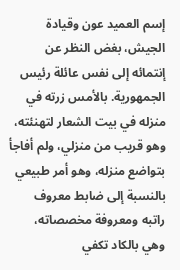إسم العميد عون وقيادة الجيش، بغض النظر عن إنتمائه إلى نفس عائلة رئيس الجمهورية. بالأمس زرته في منزله في بيت الشعار لتهنئته، وهو قريب من منزلي، ولم أفاجأ بتواضع منزله، وهو أمر طبيعي بالنسبة إلى ضابط معروف راتبه ومعروفة مخصصاته، وهي بالكاد تكفي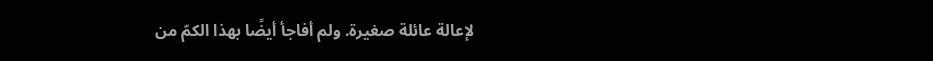لإعالة عائلة صغيرة. ولم أفاجأ أيضًا بهذا الكمّ من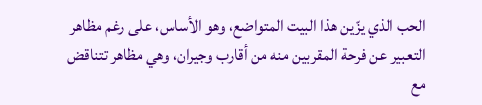الحب الذي يزّين هذا البيت المتواضع، وهو الأساس، على رغم مظاهر التعبير عن فرحة المقربين منه من أقارب وجيران، وهي مظاهر تتناقض مع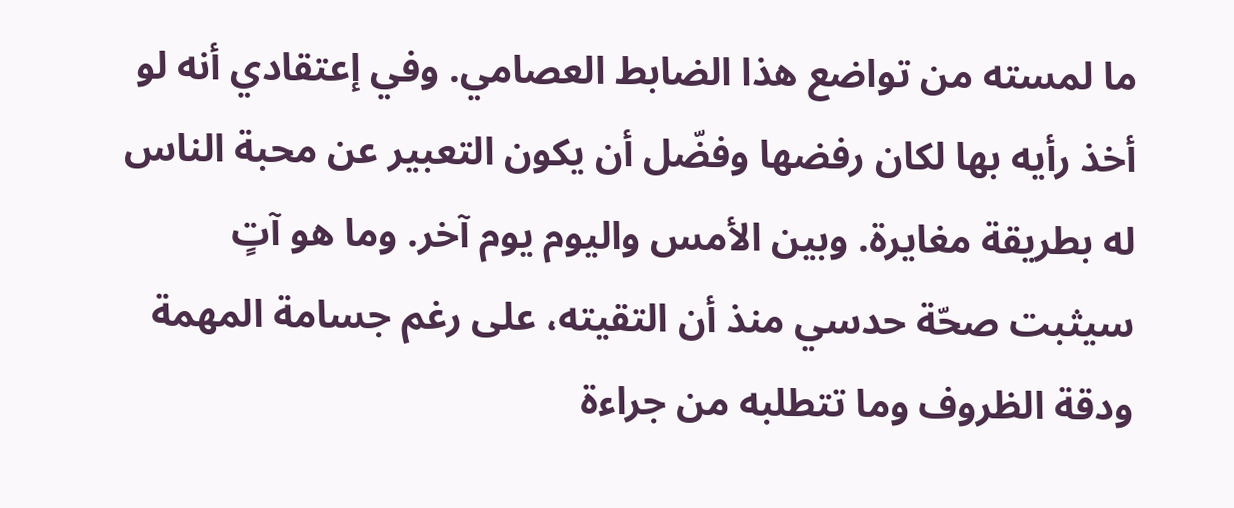ما لمسته من تواضع هذا الضابط العصامي. وفي إعتقادي أنه لو أخذ رأيه بها لكان رفضها وفضّل أن يكون التعبير عن محبة الناس له بطريقة مغايرة. وبين الأمس واليوم يوم آخر. وما هو آتٍ سيثبت صحّة حدسي منذ أن التقيته، على رغم جسامة المهمة ودقة الظروف وما تتطلبه من جراءة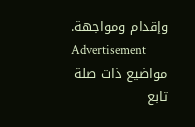وإقدام ومواجهة.
Advertisement
مواضيع ذات صلة
تابع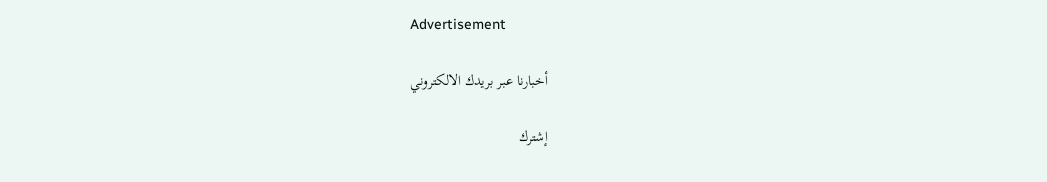Advertisement

أخبارنا عبر بريدك الالكتروني

إشترك